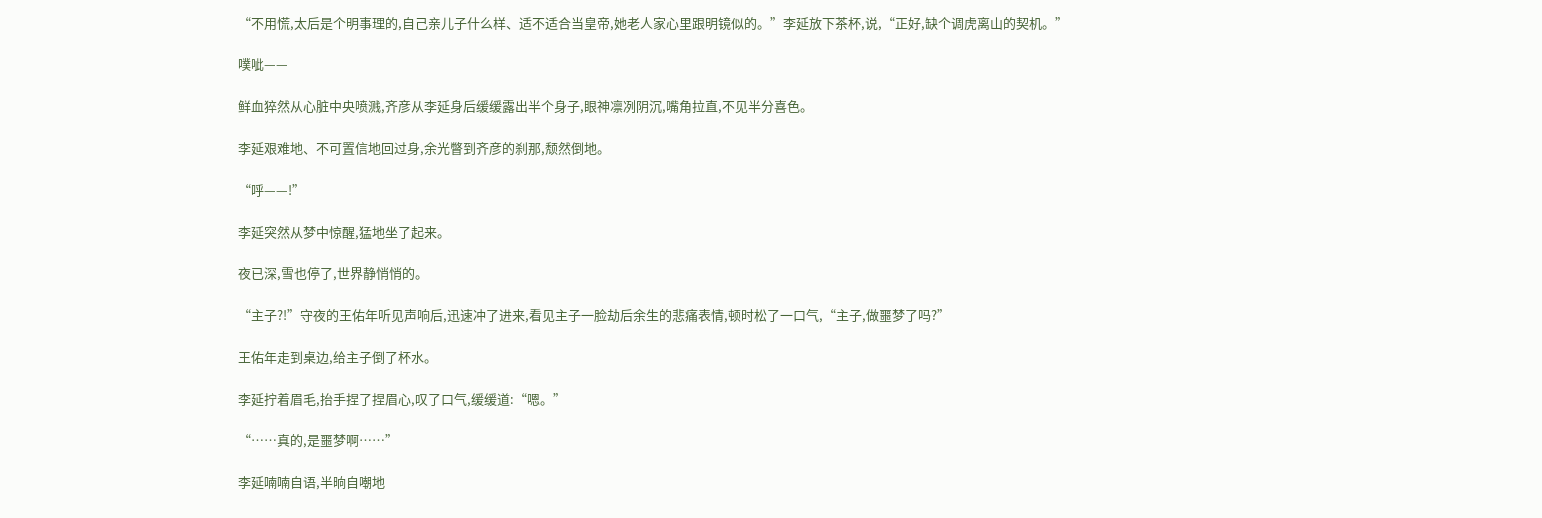“不用慌,太后是个明事理的,自己亲儿子什么样、适不适合当皇帝,她老人家心里跟明镜似的。”李延放下茶杯,说,“正好,缺个调虎离山的契机。”

噗呲——

鲜血猝然从心脏中央喷溅,齐彦从李延身后缓缓露出半个身子,眼神凛冽阴沉,嘴角拉直,不见半分喜色。

李延艰难地、不可置信地回过身,余光瞥到齐彦的刹那,颓然倒地。

“呼——!”

李延突然从梦中惊醒,猛地坐了起来。

夜已深,雪也停了,世界静悄悄的。

“主子?!”守夜的王佑年听见声响后,迅速冲了进来,看见主子一脸劫后余生的悲痛表情,顿时松了一口气,“主子,做噩梦了吗?”

王佑年走到桌边,给主子倒了杯水。

李延拧着眉毛,抬手捏了捏眉心,叹了口气,缓缓道:“嗯。”

“……真的,是噩梦啊……”

李延喃喃自语,半晌自嘲地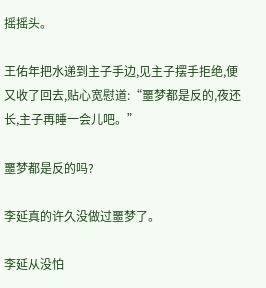摇摇头。

王佑年把水递到主子手边,见主子摆手拒绝,便又收了回去,贴心宽慰道:“噩梦都是反的,夜还长,主子再睡一会儿吧。”

噩梦都是反的吗?

李延真的许久没做过噩梦了。

李延从没怕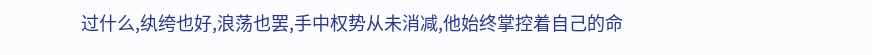过什么,纨绔也好,浪荡也罢,手中权势从未消减,他始终掌控着自己的命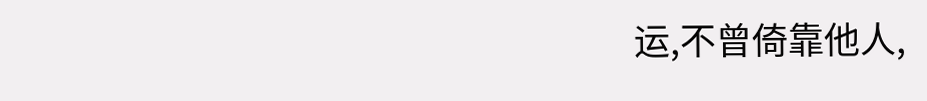运,不曾倚靠他人,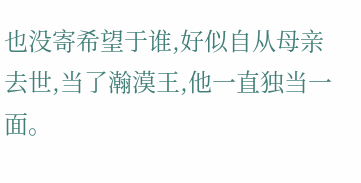也没寄希望于谁,好似自从母亲去世,当了瀚漠王,他一直独当一面。